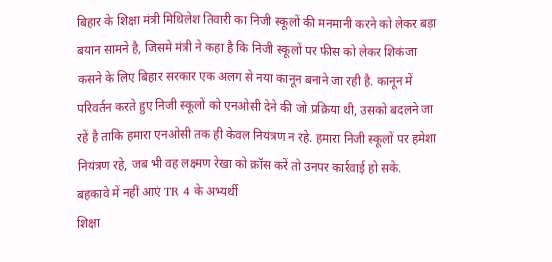बिहार के शिक्षा मंत्री मिथिलेश तिवारी का निजी स्कूलों की मनमानी करने को लेकर बड़ा बयान सामने है, जिसमे मंत्री ने कहा है कि निजी स्कूलों पर फीस को लेकर शिकंजा कसने के लिए बिहार सरकार एक अलग से नया कानून बनाने जा रही है. कानून में परिवर्तन करते हुए निजी स्कूलों को एनओसी देने की जो प्रक्रिया थी, उसको बदलने जा रहें है ताकि हमारा एनओसी तक ही केवल नियंत्रण न रहे. हमारा निजी स्कूलों पर हमेशा नियंत्रण रहे, जब भी वह लक्ष्मण रेखा को क्रॉस करें तो उनपर कार्रवाई हो सके.
बहकावे में नहीं आएं TR 4 के अभ्यर्थी
शिक्षा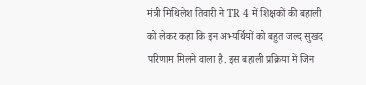मंत्री मिथिलेश तिवारी ने TR 4 में शिक्षकों की बहाली को लेकर कहा कि इन अभ्यर्थियों को बहुत जल्द सुखद परिणाम मिलने वाला है. इस बहाली प्रक्रिया में जिन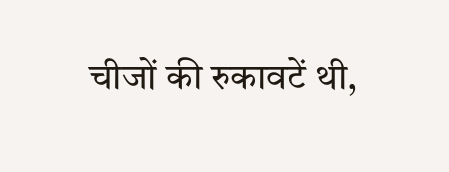चीजों की रुकावटें थी,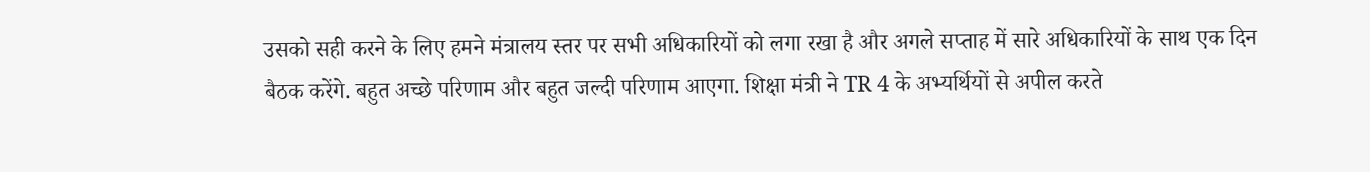उसको सही करने के लिए हमने मंत्रालय स्तर पर सभी अधिकारियों को लगा रखा है और अगले सप्ताह में सारे अधिकारियों के साथ एक दिन बैठक करेंगे. बहुत अच्छे परिणाम और बहुत जल्दी परिणाम आएगा. शिक्षा मंत्री ने TR 4 के अभ्यर्थियों से अपील करते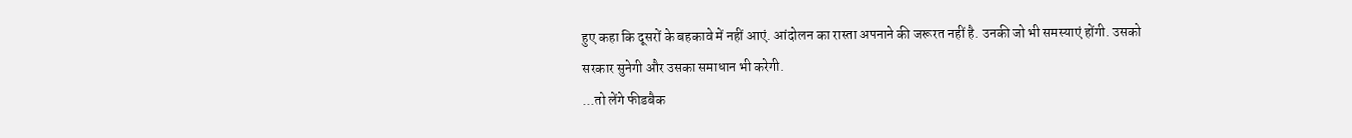हुए कहा कि दूसरों के बहकावे में नहीं आएं. आंदोलन का रास्ता अपनाने की जरूरत नहीं है. उनकी जो भी समस्याएं होंगी. उसको सरकार सुनेगी और उसका समाधान भी करेगी.
...तो लेंगे फीडबैक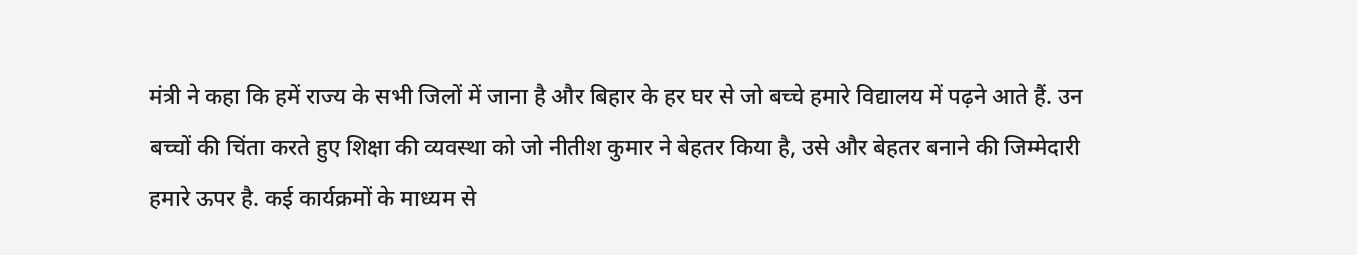मंत्री ने कहा कि हमें राज्य के सभी जिलों में जाना है और बिहार के हर घर से जो बच्चे हमारे विद्यालय में पढ़ने आते हैं. उन बच्चों की चिंता करते हुए शिक्षा की व्यवस्था को जो नीतीश कुमार ने बेहतर किया है, उसे और बेहतर बनाने की जिम्मेदारी हमारे ऊपर है. कई कार्यक्रमों के माध्यम से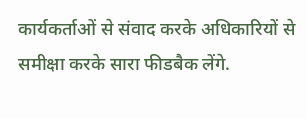कार्यकर्ताओं से संवाद करके अधिकारियों से समीक्षा करके सारा फीडबैक लेंगे.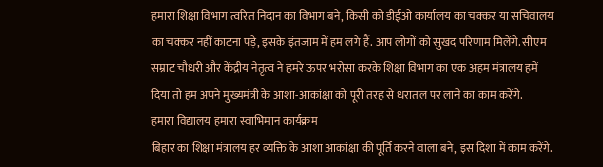हमारा शिक्षा विभाग त्वरित निदान का विभाग बने, किसी को डीईओ कार्यालय का चक्कर या सचिवालय का चक्कर नहीं काटना पड़े, इसके इंतजाम में हम लगे हैं. आप लोगों को सुखद परिणाम मिलेंगे. सीएम सम्राट चौधरी और केंद्रीय नेतृत्व ने हमरे ऊपर भरोसा करके शिक्षा विभाग का एक अहम मंत्रालय हमें दिया तो हम अपने मुख्यमंत्री के आशा-आकांक्षा को पूरी तरह से धरातल पर लाने का काम करेंगे.
हमारा विद्यालय हमारा स्वाभिमान कार्यक्रम
बिहार का शिक्षा मंत्रालय हर व्यक्ति के आशा आकांक्षा की पूर्ति करने वाला बने, इस दिशा में काम करेंगे.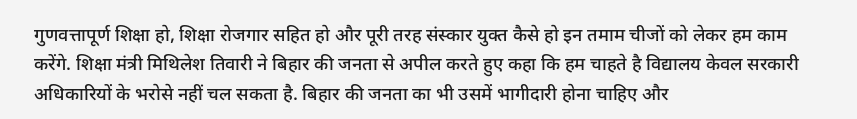गुणवत्तापूर्ण शिक्षा हो, शिक्षा रोजगार सहित हो और पूरी तरह संस्कार युक्त कैसे हो इन तमाम चीजों को लेकर हम काम करेंगे. शिक्षा मंत्री मिथिलेश तिवारी ने बिहार की जनता से अपील करते हुए कहा कि हम चाहते है विद्यालय केवल सरकारी अधिकारियों के भरोसे नहीं चल सकता है. बिहार की जनता का भी उसमें भागीदारी होना चाहिए और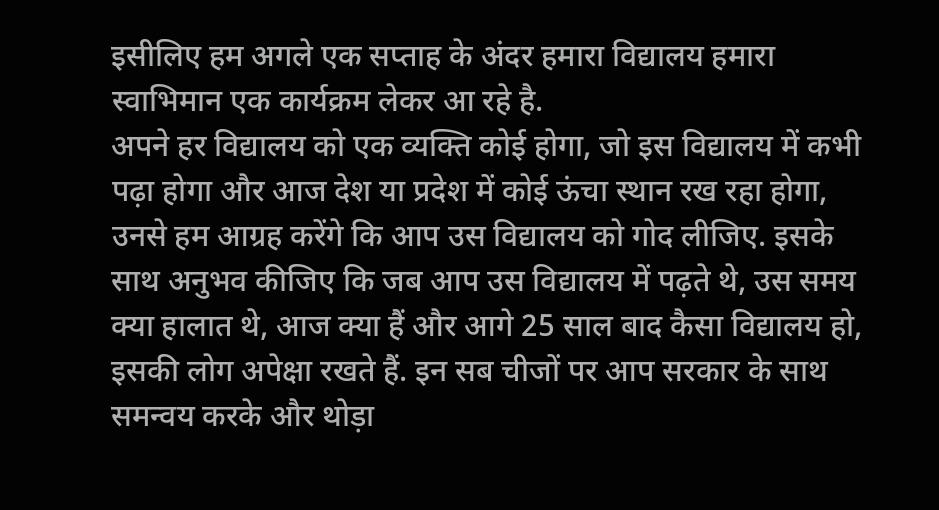इसीलिए हम अगले एक सप्ताह के अंदर हमारा विद्यालय हमारा स्वाभिमान एक कार्यक्रम लेकर आ रहे है.
अपने हर विद्यालय को एक व्यक्ति कोई होगा, जो इस विद्यालय में कभी पढ़ा होगा और आज देश या प्रदेश में कोई ऊंचा स्थान रख रहा होगा, उनसे हम आग्रह करेंगे कि आप उस विद्यालय को गोद लीजिए. इसके साथ अनुभव कीजिए कि जब आप उस विद्यालय में पढ़ते थे, उस समय क्या हालात थे, आज क्या हैं और आगे 25 साल बाद कैसा विद्यालय हो, इसकी लोग अपेक्षा रखते हैं. इन सब चीजों पर आप सरकार के साथ समन्वय करके और थोड़ा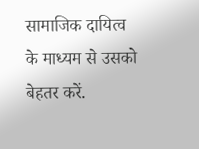सामाजिक दायित्व के माध्यम से उसको बेहतर करें.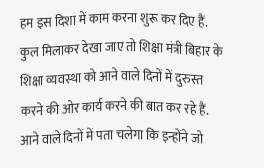हम इस दिशा में काम करना शुरू कर दिए हैं. कुल मिलाकर देखा जाए तो शिक्षा मंत्री बिहार के शिक्षा व्यवस्था को आने वाले दिनों में दुरुस्त करने की ओर कार्य करने की बात कर रहे हैं. आने वाले दिनों में पता चलेगा कि इन्होंने जो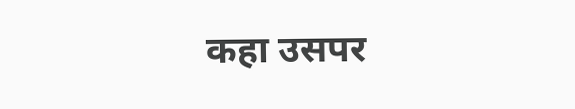कहा उसपर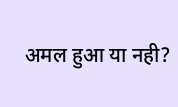अमल हुआ या नही?